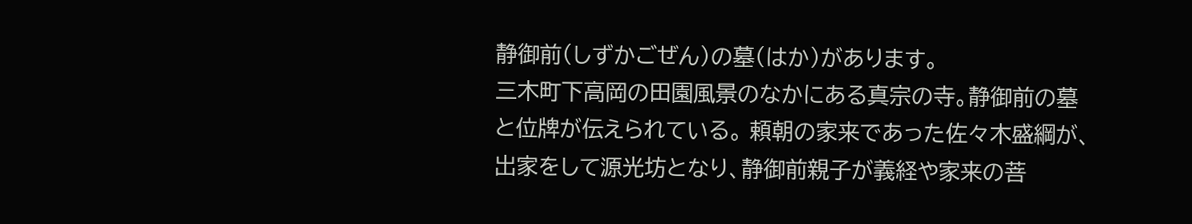静御前(しずかごぜん)の墓(はか)があります。
三木町下高岡の田園風景のなかにある真宗の寺。静御前の墓と位牌が伝えられている。 頼朝の家来であった佐々木盛綱が、出家をして源光坊となり、静御前親子が義経や家来の菩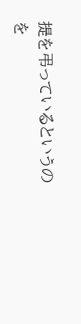提を弔っているというのを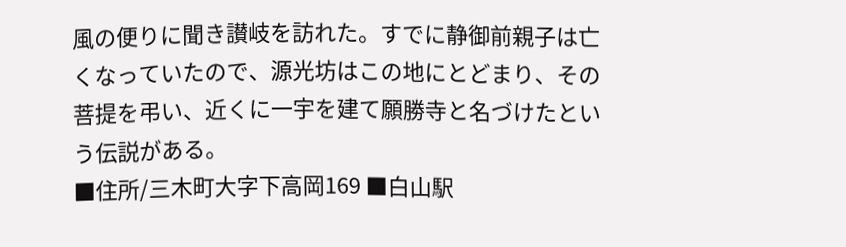風の便りに聞き讃岐を訪れた。すでに静御前親子は亡くなっていたので、源光坊はこの地にとどまり、その菩提を弔い、近くに一宇を建て願勝寺と名づけたという伝説がある。
■住所/三木町大字下高岡169 ■白山駅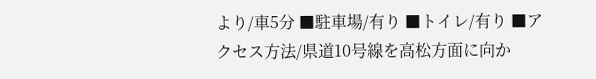より/車5分 ■駐車場/有り ■トイレ/有り ■アクセス方法/県道10号線を高松方面に向か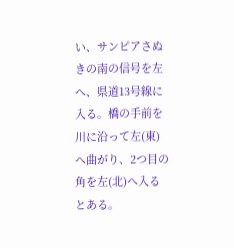い、サンピアさぬきの南の信号を左へ、県道13号線に入る。橋の手前を川に沿って左(東)へ曲がり、2つ目の角を左(北)へ入るとある。